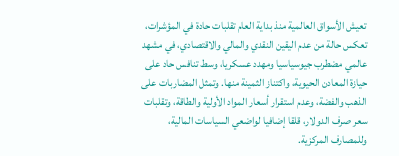تعيش الأسواق العالمية منذ بداية العام تقلبات حادة في المؤشرات، تعكس حالة من عدم اليقين النقدي والمالي والاقتصادي، في مشهد عالمي مضطرب جيوسياسيا ومهدد عسكريا، وسط تنافس حاد على حيازة المعادن الحيوية، واكتناز الثمينة منها. وتمثل المضاربات على الذهب والفضة، وعدم استقرار أسعار المواد الأولية والطاقة، وتقلبات سعر صرف الدولار، قلقا إضافيا لواضعي السياسات المالية، وللمصارف المركزية.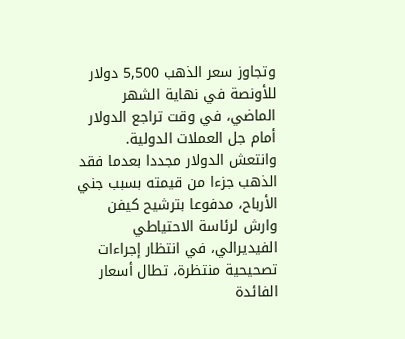وتجاوز سعر الذهب 5,500 دولار للأونصة في نهاية الشهر الماضي، في وقت تراجع الدولار أمام جل العملات الدولية. وانتعش الدولار مجددا بعدما فقد الذهب جزءا من قيمته بسبب جني الأرباح، مدفوعا بترشيح كيفن وارش لرئاسة الاحتياطي الفيديرالي، في انتظار إجراءات تصحيحية منتظرة، تطال أسعار الفائدة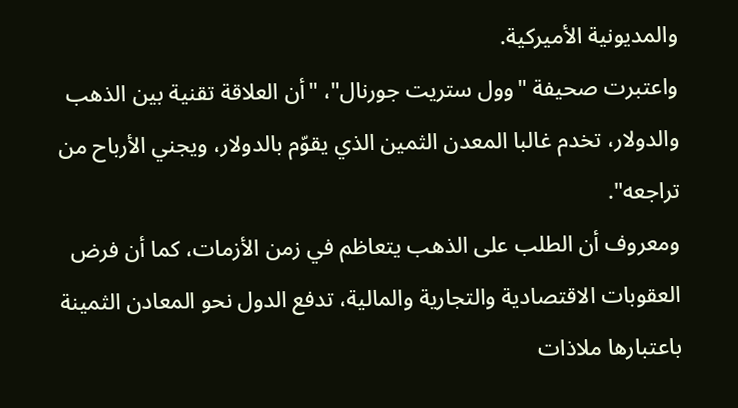والمديونية الأميركية.
واعتبرت صحيفة "وول ستريت جورنال"، "أن العلاقة تقنية بين الذهب والدولار، تخدم غالبا المعدن الثمين الذي يقوّم بالدولار، ويجني الأرباح من تراجعه".
ومعروف أن الطلب على الذهب يتعاظم في زمن الأزمات، كما أن فرض العقوبات الاقتصادية والتجارية والمالية، تدفع الدول نحو المعادن الثمينة باعتبارها ملاذات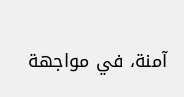آمنة، في مواجهة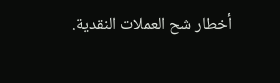أخطار شح العملات النقدية.